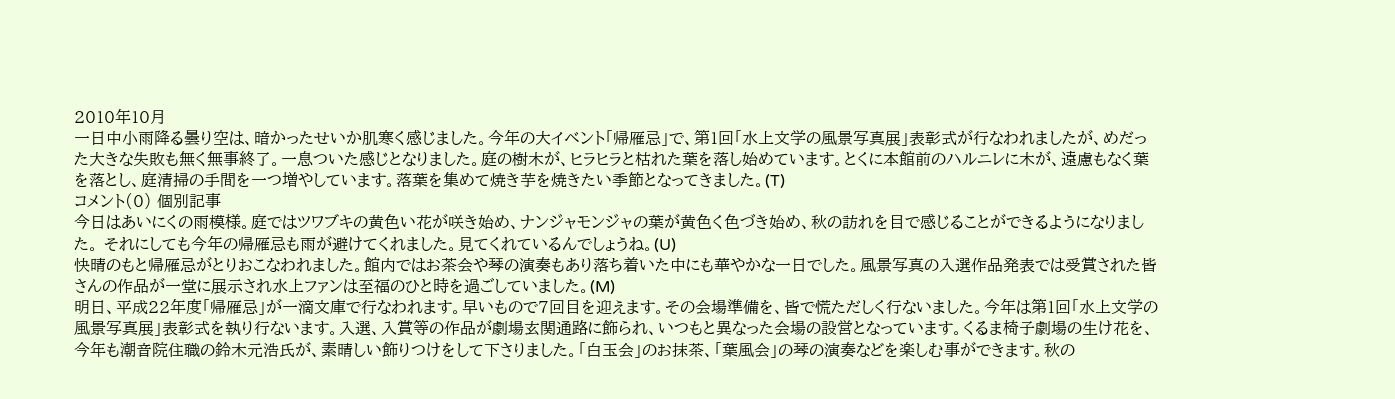2010年10月
一日中小雨降る曇り空は、暗かったせいか肌寒く感じました。今年の大イベント「帰雁忌」で、第1回「水上文学の風景写真展」表彰式が行なわれましたが、めだった大きな失敗も無く無事終了。一息ついた感じとなりました。庭の樹木が、ヒラヒラと枯れた葉を落し始めています。とくに本館前のハルニレに木が、遠慮もなく葉を落とし、庭清掃の手間を一つ増やしています。落葉を集めて焼き芋を焼きたい季節となってきました。(T)
コメント(0) 個別記事
今日はあいにくの雨模様。庭ではツワブキの黄色い花が咲き始め、ナンジャモンジャの葉が黄色く色づき始め、秋の訪れを目で感じることができるようになりました。 それにしても今年の帰雁忌も雨が避けてくれました。見てくれているんでしょうね。(U)
快晴のもと帰雁忌がとりおこなわれました。館内ではお茶会や琴の演奏もあり落ち着いた中にも華やかな一日でした。風景写真の入選作品発表では受賞された皆さんの作品が一堂に展示され水上ファンは至福のひと時を過ごしていました。(M)
明日、平成22年度「帰雁忌」が一滴文庫で行なわれます。早いもので7回目を迎えます。その会場準備を、皆で慌ただしく行ないました。今年は第1回「水上文学の風景写真展」表彰式を執り行ないます。入選、入賞等の作品が劇場玄関通路に飾られ、いつもと異なった会場の設営となっています。くるま椅子劇場の生け花を、今年も潮音院住職の鈴木元浩氏が、素晴しい飾りつけをして下さりました。「白玉会」のお抹茶、「葉風会」の琴の演奏などを楽しむ事ができます。秋の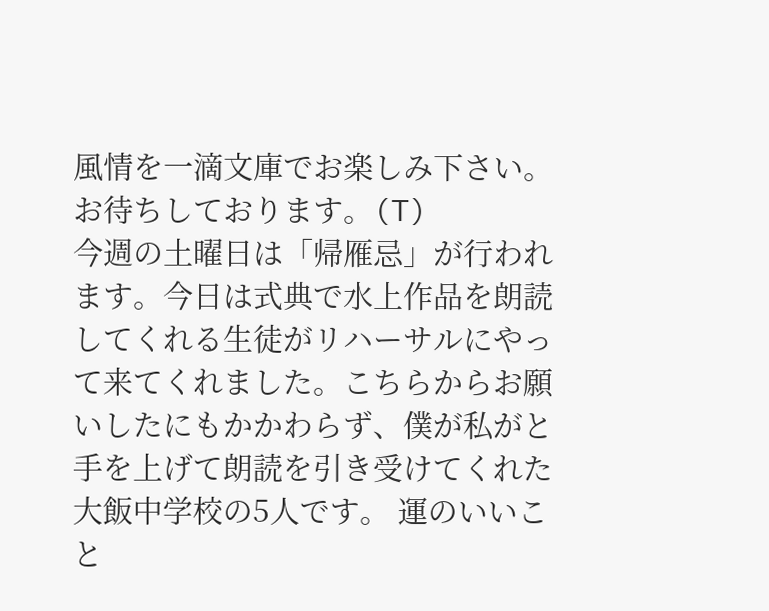風情を一滴文庫でお楽しみ下さい。お待ちしております。(T)
今週の土曜日は「帰雁忌」が行われます。今日は式典で水上作品を朗読してくれる生徒がリハーサルにやって来てくれました。こちらからお願いしたにもかかわらず、僕が私がと手を上げて朗読を引き受けてくれた大飯中学校の5人です。 運のいいこと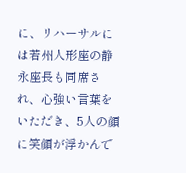に、リハーサルには若州人形座の静永座長も同席され、心強い言葉をいただき、5人の顔に笑顔が浮かんで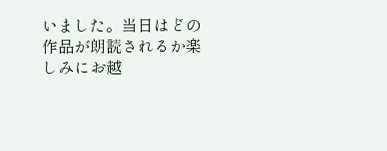いました。当日はどの作品が朗読されるか楽しみにお越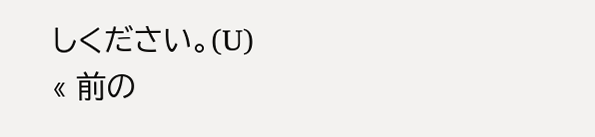しください。(U)
« 前の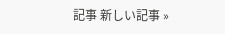記事 新しい記事 »